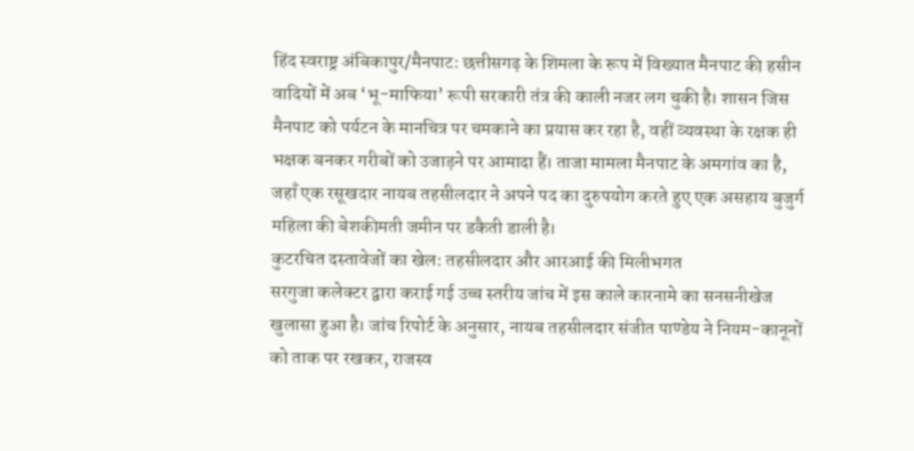हिंद स्वराष्ट्र अंबिकापुर/मैनपाट: छत्तीसगढ़ के शिमला के रूप में विख्यात मैनपाट की हसीन वादियों में अब ‘भू-माफिया’ रूपी सरकारी तंत्र की काली नजर लग चुकी है। शासन जिस मैनपाट को पर्यटन के मानचित्र पर चमकाने का प्रयास कर रहा है, वहीं व्यवस्था के रक्षक ही भक्षक बनकर गरीबों को उजाड़ने पर आमादा हैं। ताजा मामला मैनपाट के अमगांव का है, जहाँ एक रसूखदार नायब तहसीलदार ने अपने पद का दुरुपयोग करते हुए एक असहाय बुजुर्ग महिला की बेशकीमती जमीन पर डकैती डाली है।
कुटरचित दस्तावेजों का खेल: तहसीलदार और आरआई की मिलीभगत
सरगुजा कलेक्टर द्वारा कराई गई उच्च स्तरीय जांच में इस काले कारनामे का सनसनीखेज खुलासा हुआ है। जांच रिपोर्ट के अनुसार, नायब तहसीलदार संजीत पाण्डेय ने नियम-कानूनों को ताक पर रखकर, राजस्व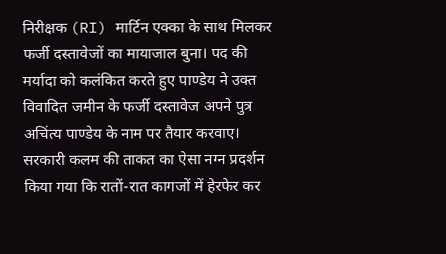निरीक्षक (RI) मार्टिन एक्का के साथ मिलकर फर्जी दस्तावेजों का मायाजाल बुना। पद की मर्यादा को कलंकित करते हुए पाण्डेय ने उक्त विवादित जमीन के फर्जी दस्तावेज अपने पुत्र अचिंत्य पाण्डेय के नाम पर तैयार करवाए। सरकारी कलम की ताकत का ऐसा नग्न प्रदर्शन किया गया कि रातों-रात कागजों में हेरफेर कर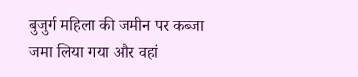बुजुर्ग महिला की जमीन पर कब्जा जमा लिया गया और वहां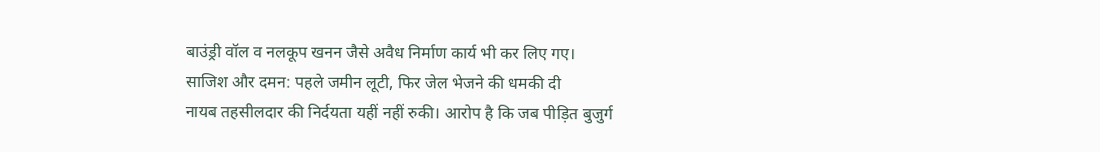बाउंड्री वॉल व नलकूप खनन जैसे अवैध निर्माण कार्य भी कर लिए गए।
साजिश और दमन: पहले जमीन लूटी, फिर जेल भेजने की धमकी दी
नायब तहसीलदार की निर्दयता यहीं नहीं रुकी। आरोप है कि जब पीड़ित बुजुर्ग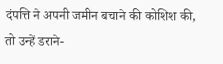दंपत्ति ने अपनी जमीन बचाने की कोशिश की, तो उन्हें डराने-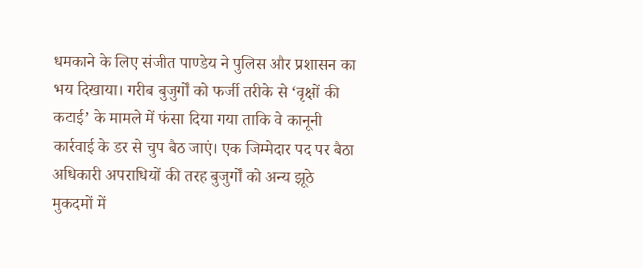धमकाने के लिए संजीत पाण्डेय ने पुलिस और प्रशासन का भय दिखाया। गरीब बुजुर्गों को फर्जी तरीके से ‘वृक्षों की कटाई’ के मामले में फंसा दिया गया ताकि वे कानूनी कार्रवाई के डर से चुप बैठ जाएं। एक जिम्मेदार पद पर बैठा अधिकारी अपराधियों की तरह बुजुर्गों को अन्य झूठे मुकदमों में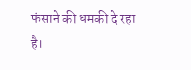फंसाने की धमकी दे रहा है।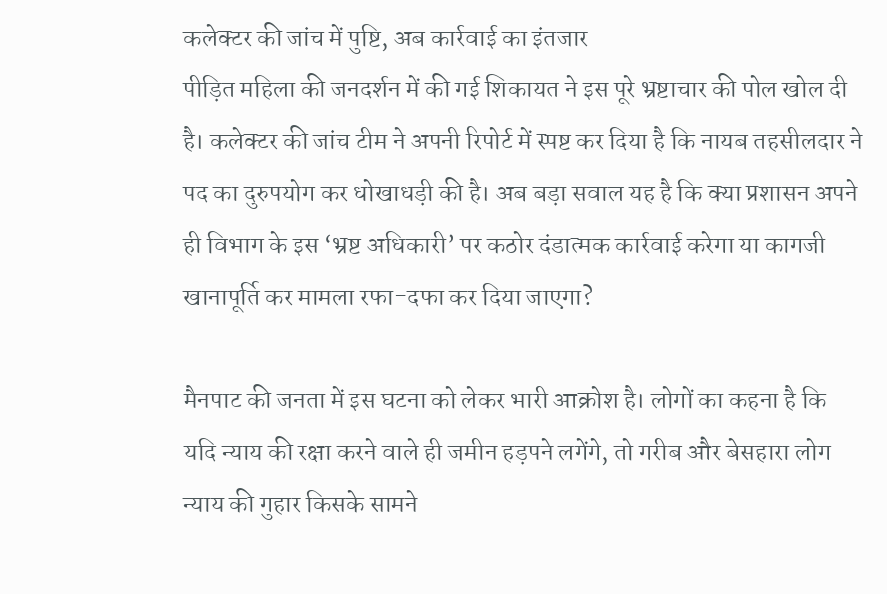कलेक्टर की जांच में पुष्टि, अब कार्रवाई का इंतजार
पीड़ित महिला की जनदर्शन में की गई शिकायत ने इस पूरे भ्रष्टाचार की पोल खोल दी है। कलेक्टर की जांच टीम ने अपनी रिपोर्ट में स्पष्ट कर दिया है कि नायब तहसीलदार ने पद का दुरुपयोग कर धोखाधड़ी की है। अब बड़ा सवाल यह है कि क्या प्रशासन अपने ही विभाग के इस ‘भ्रष्ट अधिकारी’ पर कठोर दंडात्मक कार्रवाई करेगा या कागजी खानापूर्ति कर मामला रफा-दफा कर दिया जाएगा?

मैनपाट की जनता में इस घटना को लेकर भारी आक्रोश है। लोगों का कहना है कि यदि न्याय की रक्षा करने वाले ही जमीन हड़पने लगेंगे, तो गरीब और बेसहारा लोग न्याय की गुहार किसके सामने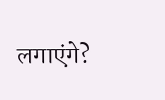लगाएंगे?